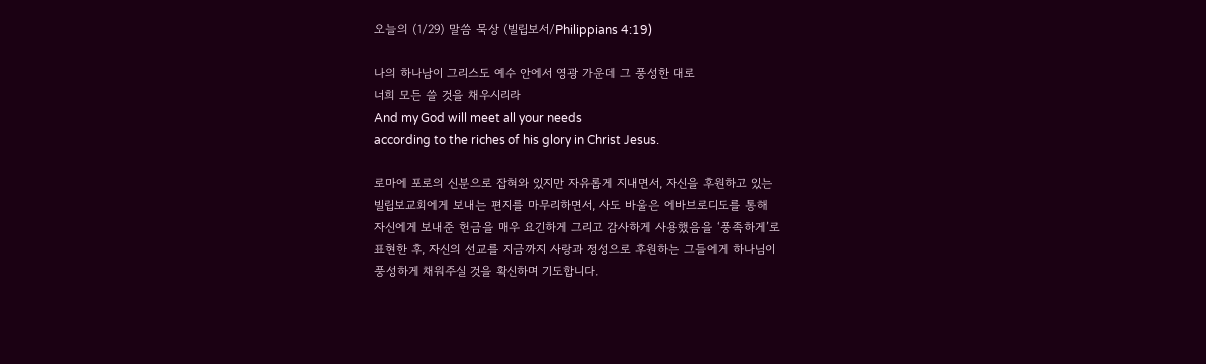오늘의 (1/29) 말씀 묵상 (빌립보서/Philippians 4:19)

나의 하나남이 그리스도 예수 안에서 영광 가운데 그 풍성한 대로
너희 모든 쓸 것을 채우시리라
And my God will meet all your needs
according to the riches of his glory in Christ Jesus.

로마에 포로의 신분으로 잡혀와 있지만 자유롭게 지내면서, 자신을 후원하고 있는
빌립보교회에게 보내는 편지를 마무리하면서, 사도 바울은 에바브로디도를 통해
자신에게 보내준 헌금을 매우 요긴하게 그리고 감사하게 사용했음을 ‘풍족하게’로
표현한 후, 자신의 선교를 지금까지 사랑과 정성으로 후원하는 그들에게 하나님이
풍성하게 채워주실 것을 확신하며 기도합니다.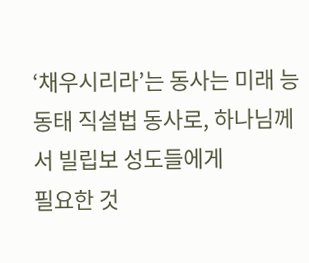‘채우시리라’는 동사는 미래 능동태 직설법 동사로, 하나님께서 빌립보 성도들에게
필요한 것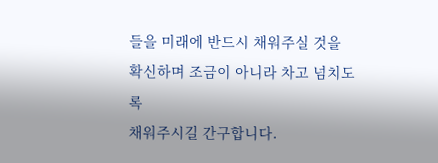들을 미래에 반드시 채워주실 것을 확신하며 조금이 아니라 차고 넘치도록
채워주시길 간구합니다.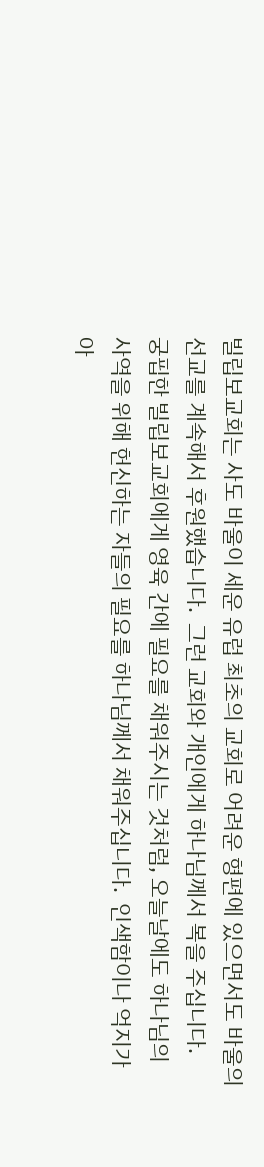빌립보교회는 사도 바울이 세운 유럽 최초의 교회로 어려운 형편에 있으면서도 바울의
선교를 계속해서 후원했습니다.  그런 교회와 개인에게 하나님께서 복을 주십니다.
궁핍한 빌립보교회에게 영육 간에 필요를 채워주시는 것처럼, 오늘날에도 하나님의
사역을 위해 헌신하는 자들의 필요를 하나님께서 채워주십니다.  인색함이나 억지가
아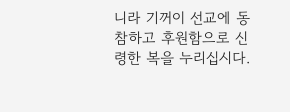니라 기꺼이 선교에 동참하고 후원함으로 신령한 복을 누리십시다.